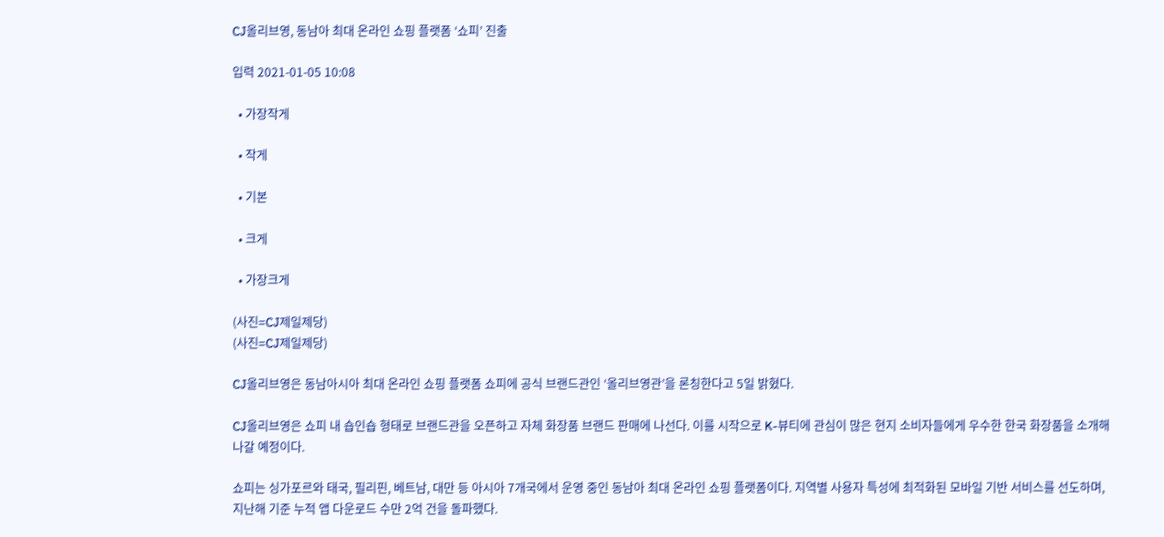CJ올리브영, 동남아 최대 온라인 쇼핑 플랫폼 ‘쇼피’ 진출

입력 2021-01-05 10:08

  • 가장작게

  • 작게

  • 기본

  • 크게

  • 가장크게

(사진=CJ제일제당)
(사진=CJ제일제당)

CJ올리브영은 동남아시아 최대 온라인 쇼핑 플랫폼 쇼피에 공식 브랜드관인 ‘올리브영관’을 론칭한다고 5일 밝혔다.

CJ올리브영은 쇼피 내 숍인숍 형태로 브랜드관을 오픈하고 자체 화장품 브랜드 판매에 나선다. 이를 시작으로 K-뷰티에 관심이 많은 현지 소비자들에게 우수한 한국 화장품을 소개해나갈 예정이다.

쇼피는 싱가포르와 태국, 필리핀, 베트남, 대만 등 아시아 7개국에서 운영 중인 동남아 최대 온라인 쇼핑 플랫폼이다. 지역별 사용자 특성에 최적화된 모바일 기반 서비스를 선도하며, 지난해 기준 누적 앱 다운로드 수만 2억 건을 돌파했다.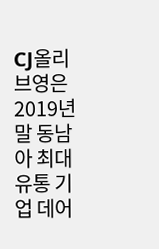CJ올리브영은 2019년 말 동남아 최대 유통 기업 데어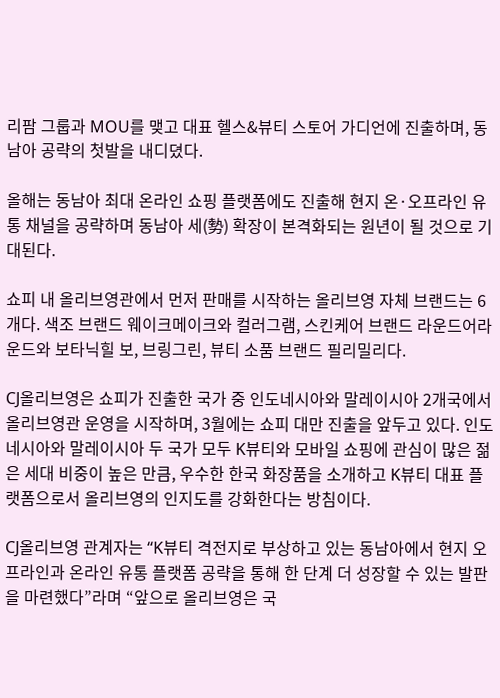리팜 그룹과 MOU를 맺고 대표 헬스&뷰티 스토어 가디언에 진출하며, 동남아 공략의 첫발을 내디뎠다.

올해는 동남아 최대 온라인 쇼핑 플랫폼에도 진출해 현지 온·오프라인 유통 채널을 공략하며 동남아 세(勢) 확장이 본격화되는 원년이 될 것으로 기대된다.

쇼피 내 올리브영관에서 먼저 판매를 시작하는 올리브영 자체 브랜드는 6개다. 색조 브랜드 웨이크메이크와 컬러그램, 스킨케어 브랜드 라운드어라운드와 보타닉힐 보, 브링그린, 뷰티 소품 브랜드 필리밀리다.

CJ올리브영은 쇼피가 진출한 국가 중 인도네시아와 말레이시아 2개국에서 올리브영관 운영을 시작하며, 3월에는 쇼피 대만 진출을 앞두고 있다. 인도네시아와 말레이시아 두 국가 모두 K뷰티와 모바일 쇼핑에 관심이 많은 젊은 세대 비중이 높은 만큼, 우수한 한국 화장품을 소개하고 K뷰티 대표 플랫폼으로서 올리브영의 인지도를 강화한다는 방침이다.

CJ올리브영 관계자는 “K뷰티 격전지로 부상하고 있는 동남아에서 현지 오프라인과 온라인 유통 플랫폼 공략을 통해 한 단계 더 성장할 수 있는 발판을 마련했다”라며 “앞으로 올리브영은 국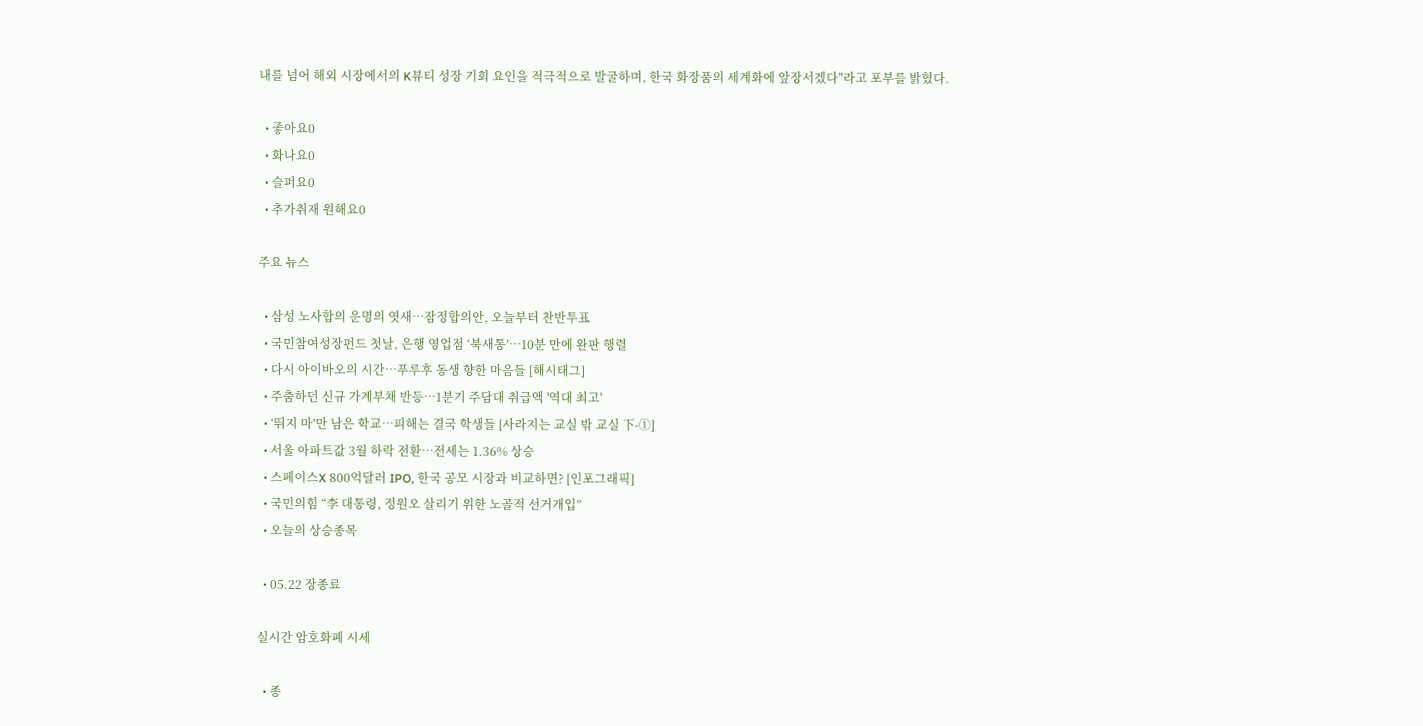내를 넘어 해외 시장에서의 K뷰티 성장 기회 요인을 적극적으로 발굴하며, 한국 화장품의 세계화에 앞장서겠다"라고 포부를 밝혔다.

  • 좋아요0
  • 화나요0
  • 슬퍼요0
  • 추가취재 원해요0

주요 뉴스

  • 삼성 노사합의 운명의 엿새⋯잠정합의안, 오늘부터 찬반투표
  • 국민참여성장펀드 첫날, 은행 영업점 ‘북새통’⋯10분 만에 완판 행렬
  • 다시 아이바오의 시간…푸루후 동생 향한 마음들 [해시태그]
  • 주춤하던 신규 가계부채 반등⋯1분기 주담대 취급액 '역대 최고'
  • ‘뛰지 마’만 남은 학교…피해는 결국 학생들 [사라지는 교실 밖 교실 下-①]
  • 서울 아파트값 3월 하락 전환⋯전세는 1.36% 상승
  • 스페이스X 800억달러 IPO, 한국 공모 시장과 비교하면? [인포그래픽]
  • 국민의힘 “李 대통령, 정원오 살리기 위한 노골적 선거개입”
  • 오늘의 상승종목

  • 05.22 장종료

실시간 암호화폐 시세

  • 종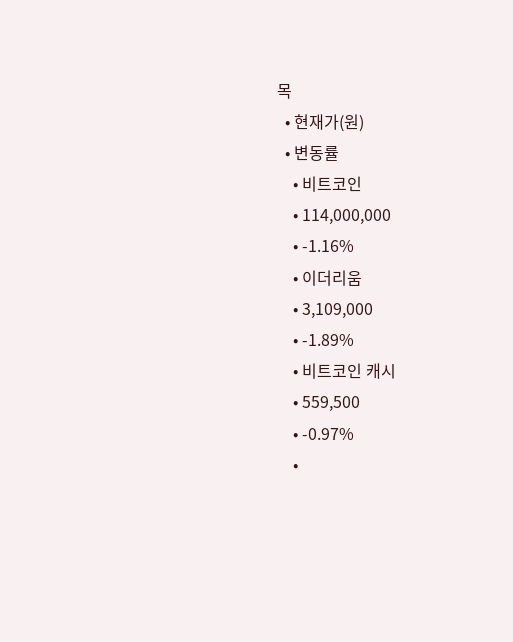목
  • 현재가(원)
  • 변동률
    • 비트코인
    • 114,000,000
    • -1.16%
    • 이더리움
    • 3,109,000
    • -1.89%
    • 비트코인 캐시
    • 559,500
    • -0.97%
    •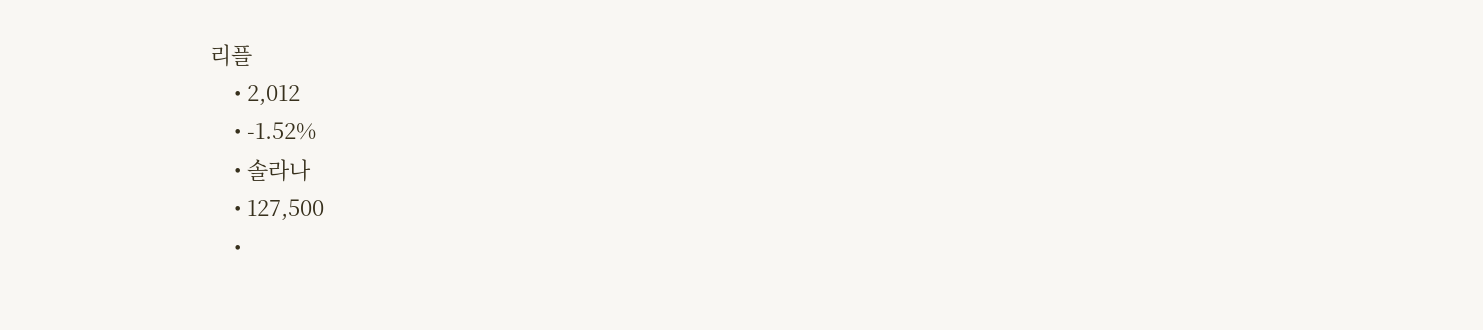리플
    • 2,012
    • -1.52%
    • 솔라나
    • 127,500
    •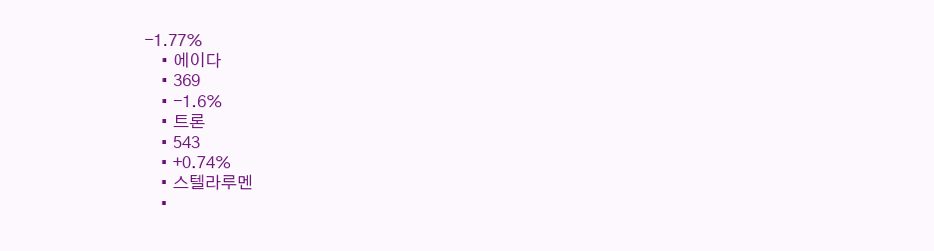-1.77%
    • 에이다
    • 369
    • -1.6%
    • 트론
    • 543
    • +0.74%
    • 스텔라루멘
    •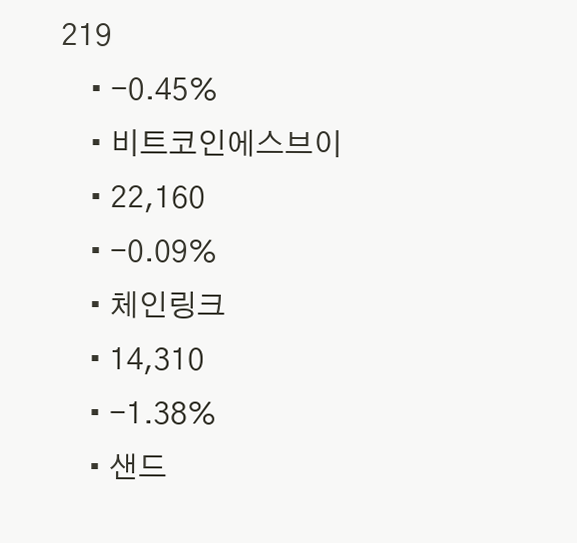219
    • -0.45%
    • 비트코인에스브이
    • 22,160
    • -0.09%
    • 체인링크
    • 14,310
    • -1.38%
    • 샌드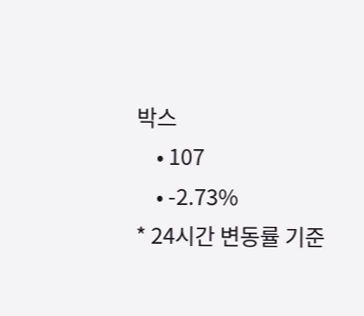박스
    • 107
    • -2.73%
* 24시간 변동률 기준